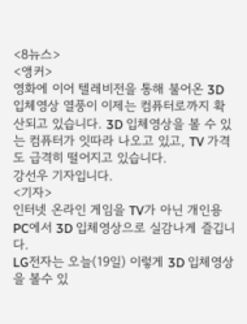<8뉴스>
<앵커>
영화에 이어 텔레비전을 통해 불어온 3D 입체영상 열풍이 이제는 컴퓨터로까지 확산되고 있습니다. 3D 입체영상을 볼 수 있는 컴퓨터가 잇따라 나오고 있고, TV 가격도 급격히 떨어지고 있습니다.
강선우 기자입니다.
<기자>
인터넷 온라인 게임을 TV가 아닌 개인용 PC에서 3D 입체영상으로 실감나게 즐깁니다.
LG전자는 오늘(19일) 이렇게 3D 입체영상을 볼수 있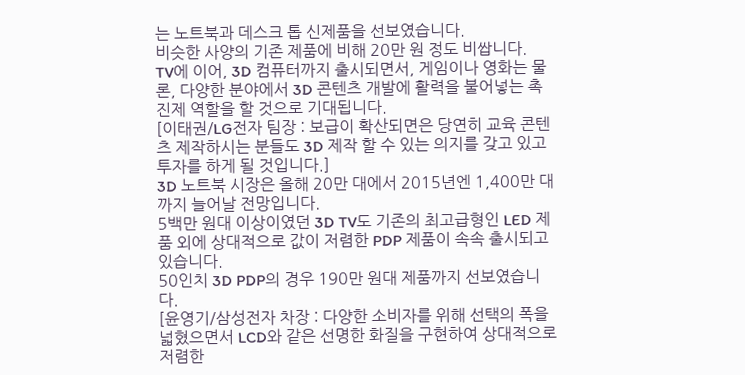는 노트북과 데스크 톱 신제품을 선보였습니다.
비슷한 사양의 기존 제품에 비해 20만 원 정도 비쌉니다.
TV에 이어, 3D 컴퓨터까지 출시되면서, 게임이나 영화는 물론, 다양한 분야에서 3D 콘텐츠 개발에 활력을 불어넣는 촉진제 역할을 할 것으로 기대됩니다.
[이태권/LG전자 팀장 : 보급이 확산되면은 당연히 교육 콘텐츠 제작하시는 분들도 3D 제작 할 수 있는 의지를 갖고 있고 투자를 하게 될 것입니다.]
3D 노트북 시장은 올해 20만 대에서 2015년엔 1,400만 대까지 늘어날 전망입니다.
5백만 원대 이상이였던 3D TV도 기존의 최고급형인 LED 제품 외에 상대적으로 값이 저렴한 PDP 제품이 속속 출시되고 있습니다.
50인치 3D PDP의 경우 190만 원대 제품까지 선보였습니다.
[윤영기/삼성전자 차장 : 다양한 소비자를 위해 선택의 폭을 넓혔으면서 LCD와 같은 선명한 화질을 구현하여 상대적으로 저렴한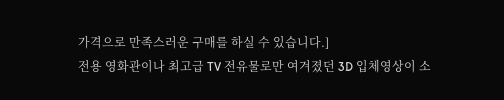가격으로 만족스러운 구매를 하실 수 있습니다.]
전용 영화관이나 최고급 TV 전유물로만 여겨졌던 3D 입체영상이 소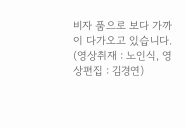비자 품으로 보다 가까이 다가오고 있습니다.
(영상취재 : 노인식, 영상편집 : 김경연)